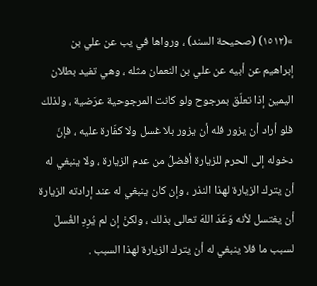»(١٥١٢) (صحيحة السند) ، ورواها في يب عن علي بن إبراهيم عن أبيه عن علي بن النعمان مثله ، وهي تفيد بطلان اليمين إذا تعلّق بمرجوح ولو كانت المرجوحية عرَضية ، ولذلك فلو أراد أن يزور فله أن يزور بلا غسل ولا كفّارة عليه ، فإنّ دخوله إلى الحرم للزيارة أفضلُ من عدم الزيارة ، ولا ينبغي له أن يترك الزيارة لهذا النذر ، وإن كان ينبغي له عند إرادته الزيارة أن يغتسل لأنه وَعَدَ اللهَ تعالى بذلك ، ولكنْ إن لم يُرِدِ الغُسلَ لسبب ما فلا ينبغي له أن يترك الزيارة لهذا السبب .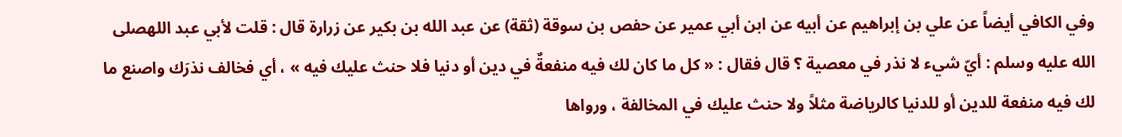وفي الكافي أيضاً عن علي بن إبراهيم عن أبيه عن ابن أبي عمير عن حفص بن سوقة (ثقة) عن عبد الله بن بكير عن زرارة قال : قلت لأبي عبد اللهصلى الله عليه وسلم : أيّ شيء لا نذر في معصية ؟ قال فقال : « كل ما كان لك فيه منفعةٌ في دين أو دنيا فلا حنث عليك فيه » ، أي فخالف نذرَك واصنع ما لك فيه منفعة للدين أو للدنيا كالرياضة مثلاً ولا حنث عليك في المخالفة ، ورواها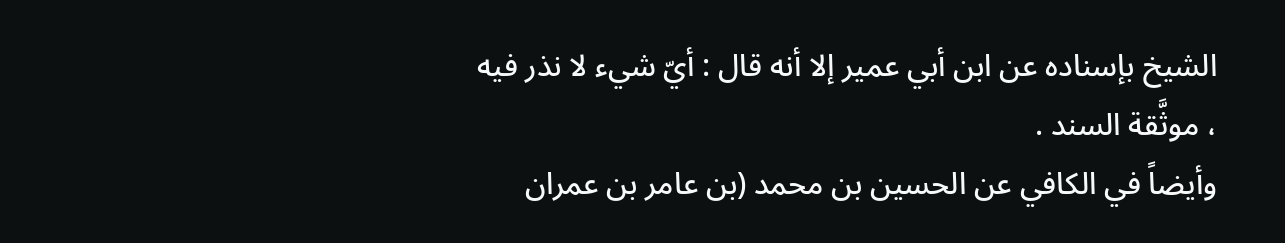الشيخ بإسناده عن ابن أبي عمير إلا أنه قال : أيّ شيء لا نذر فيه ، موثَّقة السند .
وأيضاً في الكافي عن الحسين بن محمد (بن عامر بن عمران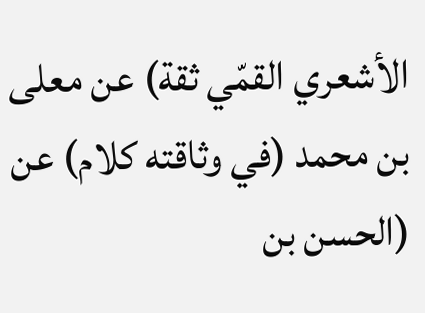الأشعري القمّي ثقة) عن معلى بن محمد (في وثاقته كلام) عن (الحسن بن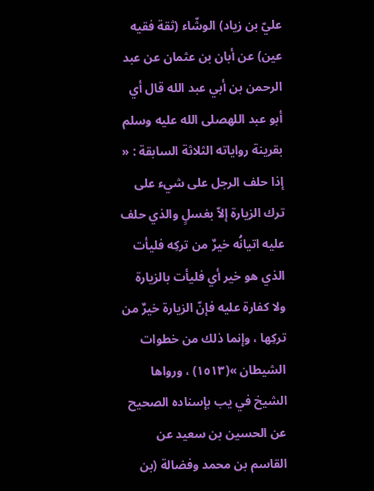عليّ بن زياد) الوشّاء (ثقة فقيه عين) عن أبان بن عثمان عن عبد الرحمن بن أبي عبد الله قال أي أبو عبد اللهصلى الله عليه وسلم بقرينة رواياته الثلاثة السابقة : « إذا حلف الرجل على شيء على ترك الزيارة إلاّ بغسلٍ والذي حلف عليه اتيانُه خيرٌ من تركِه فليأت الذي هو خير أي فليأت بالزيارة ولا كفارة عليه فإنّ الزيارة خيرٌ من تركِها ، وإنما ذلك من خطوات الشيطان »(١٥١٣) ، ورواها الشيخ في يب بإسناده الصحيح عن الحسين بن سعيد عن القاسم بن محمد وفضالة (بن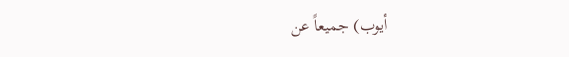أيوب) جميعاً عن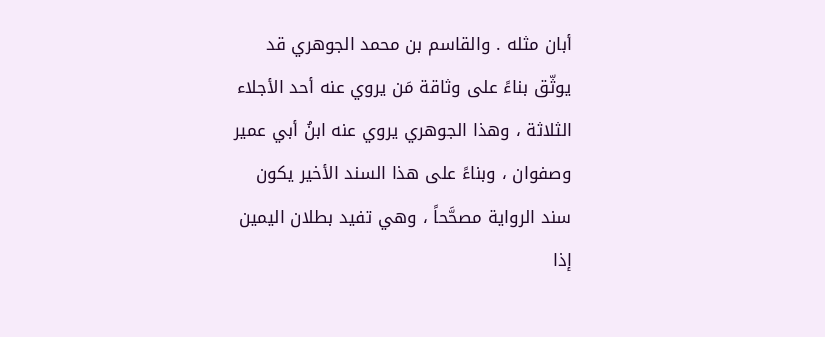أبان مثله . والقاسم بن محمد الجوهري قد يوثّق بناءً على وثاقة مَن يروي عنه أحد الأجلاء الثلاثة ، وهذا الجوهري يروي عنه ابنُ أبي عمير وصفوان ، وبناءً على هذا السند الأخير يكون سند الرواية مصحَّحاً ، وهي تفيد بطلان اليمين إذا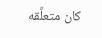كان متعلَّقه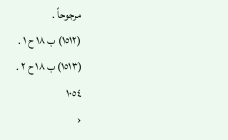مرجوحاً .
(١٥١٢) ب ١٨ ح ١ .
(١٥١٣) ب ١٨ ح ٢ .
١٠٥٤
‹